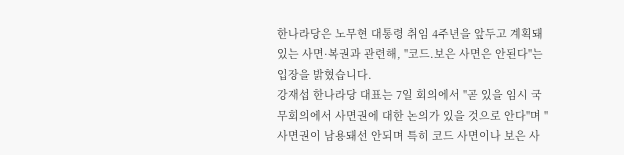한나라당은 노무현 대통령 취임 4주년을 앞두고 계획돼 있는 사면·복권과 관련해, "코드.보은 사면은 안된다"는 입장을 밝혔습니다.
강재섭 한나라당 대표는 7일 회의에서 "곧 있을 임시 국무회의에서 사면권에 대한 논의가 있을 것으로 안다"며 "사면권이 남용돼선 안되며 특히 코드 사면이나 보은 사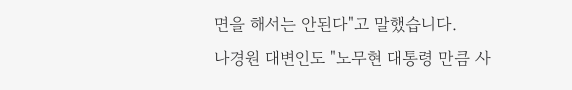면을 해서는 안된다"고 말했습니다.
나경원 대변인도 "노무현 대통령 만큼 사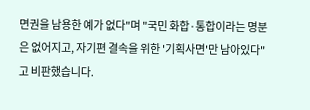면권을 남용한 예가 없다"며 "국민 화합·통합이라는 명분은 없어지고, 자기편 결속을 위한 '기획사면'만 남아있다"고 비판했습니다.